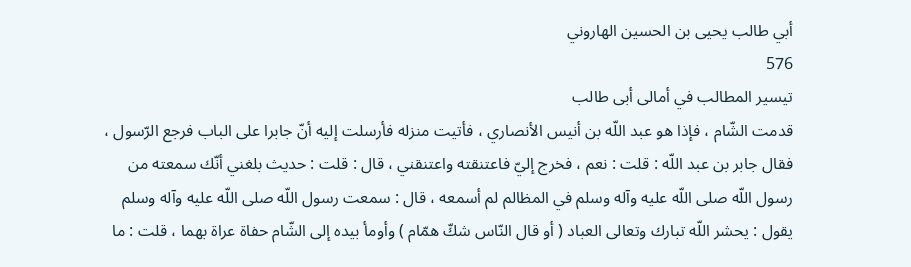أبي طالب يحيى بن الحسين الهاروني
576
تيسير المطالب في أمالى أبى طالب
قدمت الشّام ، فإذا هو عبد اللّه بن أنيس الأنصاري ، فأتيت منزله فأرسلت إليه أنّ جابرا على الباب فرجع الرّسول ، فقال جابر بن عبد اللّه : قلت : نعم ، فخرج إليّ فاعتنقته واعتنقني ، قال : قلت : حديث بلغني أنّك سمعته من رسول اللّه صلى اللّه عليه وآله وسلم في المظالم لم أسمعه ، قال : سمعت رسول اللّه صلى اللّه عليه وآله وسلم يقول : يحشر اللّه تبارك وتعالى العباد ( أو قال النّاس شكّ همّام ) وأومأ بيده إلى الشّام حفاة عراة بهما ، قلت : ما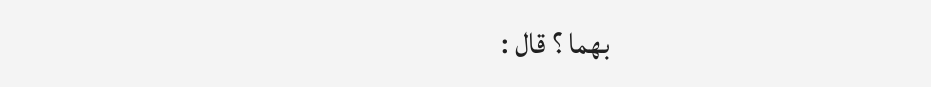بهما ؟ قال :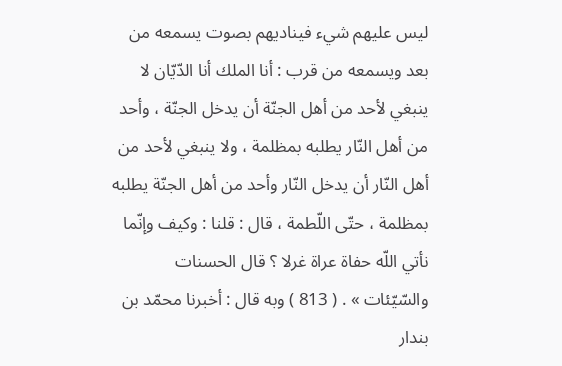ليس عليهم شيء فيناديهم بصوت يسمعه من بعد ويسمعه من قرب : أنا الملك أنا الدّيّان لا ينبغي لأحد من أهل الجنّة أن يدخل الجنّة ، وأحد من أهل النّار يطلبه بمظلمة ، ولا ينبغي لأحد من أهل النّار أن يدخل النّار وأحد من أهل الجنّة يطلبه بمظلمة ، حتّى اللّطمة ، قال : قلنا : وكيف وإنّما نأتي اللّه حفاة عراة غرلا ؟ قال الحسنات والسّيّئات » . ( 813 ) وبه قال : أخبرنا محمّد بن بندار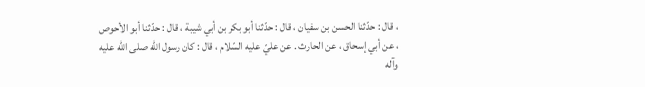، قال : حدّثنا الحسن بن سفيان ، قال : حدّثنا أبو بكر بن أبي شيبة ، قال : حدّثنا أبو الأحوص ، عن أبي إسحاق ، عن الحارث . عن عليّ عليه السّلام ، قال : كان رسول اللّه صلى اللّه عليه وآله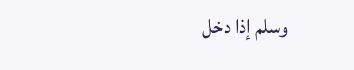وسلم إذا دخل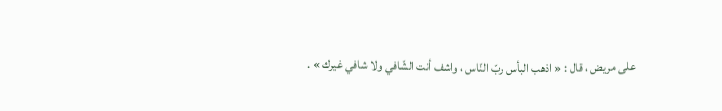على مريض ، قال : « اذهب البأس ربّ النّاس ، واشف أنت الشّافي ولا شافي غيرك » .